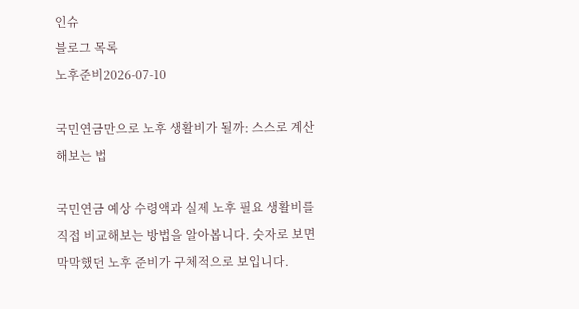인슈
블로그 목록
노후준비2026-07-10

국민연금만으로 노후 생활비가 될까: 스스로 계산해보는 법

국민연금 예상 수령액과 실제 노후 필요 생활비를 직접 비교해보는 방법을 알아봅니다. 숫자로 보면 막막했던 노후 준비가 구체적으로 보입니다.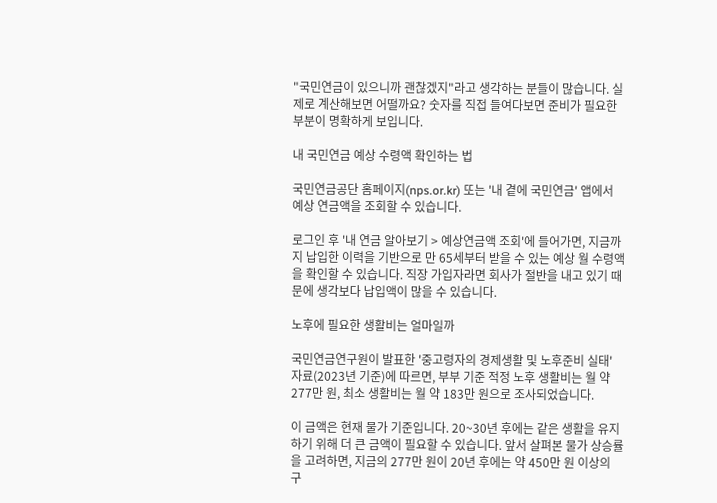"국민연금이 있으니까 괜찮겠지"라고 생각하는 분들이 많습니다. 실제로 계산해보면 어떨까요? 숫자를 직접 들여다보면 준비가 필요한 부분이 명확하게 보입니다.

내 국민연금 예상 수령액 확인하는 법

국민연금공단 홈페이지(nps.or.kr) 또는 '내 곁에 국민연금' 앱에서 예상 연금액을 조회할 수 있습니다.

로그인 후 '내 연금 알아보기 > 예상연금액 조회'에 들어가면, 지금까지 납입한 이력을 기반으로 만 65세부터 받을 수 있는 예상 월 수령액을 확인할 수 있습니다. 직장 가입자라면 회사가 절반을 내고 있기 때문에 생각보다 납입액이 많을 수 있습니다.

노후에 필요한 생활비는 얼마일까

국민연금연구원이 발표한 '중고령자의 경제생활 및 노후준비 실태' 자료(2023년 기준)에 따르면, 부부 기준 적정 노후 생활비는 월 약 277만 원, 최소 생활비는 월 약 183만 원으로 조사되었습니다.

이 금액은 현재 물가 기준입니다. 20~30년 후에는 같은 생활을 유지하기 위해 더 큰 금액이 필요할 수 있습니다. 앞서 살펴본 물가 상승률을 고려하면, 지금의 277만 원이 20년 후에는 약 450만 원 이상의 구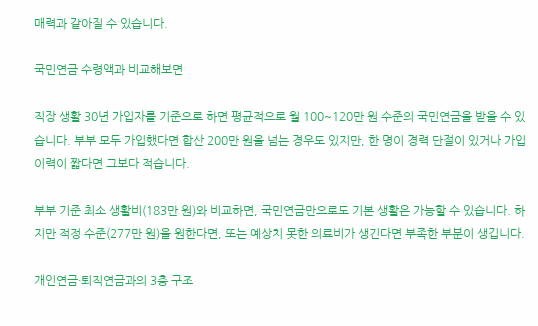매력과 같아질 수 있습니다.

국민연금 수령액과 비교해보면

직장 생활 30년 가입자를 기준으로 하면 평균적으로 월 100~120만 원 수준의 국민연금을 받을 수 있습니다. 부부 모두 가입했다면 합산 200만 원을 넘는 경우도 있지만, 한 명이 경력 단절이 있거나 가입 이력이 짧다면 그보다 적습니다.

부부 기준 최소 생활비(183만 원)와 비교하면, 국민연금만으로도 기본 생활은 가능할 수 있습니다. 하지만 적정 수준(277만 원)을 원한다면, 또는 예상치 못한 의료비가 생긴다면 부족한 부분이 생깁니다.

개인연금·퇴직연금과의 3층 구조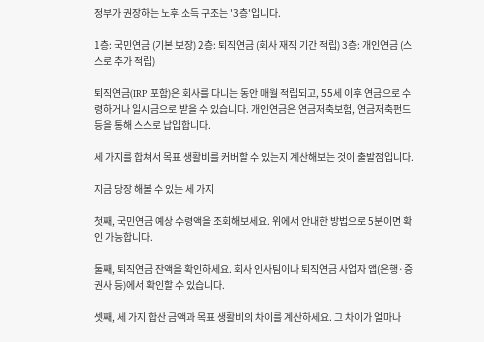정부가 권장하는 노후 소득 구조는 '3층'입니다.

1층: 국민연금 (기본 보장) 2층: 퇴직연금 (회사 재직 기간 적립) 3층: 개인연금 (스스로 추가 적립)

퇴직연금(IRP 포함)은 회사를 다니는 동안 매월 적립되고, 55세 이후 연금으로 수령하거나 일시금으로 받을 수 있습니다. 개인연금은 연금저축보험, 연금저축펀드 등을 통해 스스로 납입합니다.

세 가지를 합쳐서 목표 생활비를 커버할 수 있는지 계산해보는 것이 출발점입니다.

지금 당장 해볼 수 있는 세 가지

첫째, 국민연금 예상 수령액을 조회해보세요. 위에서 안내한 방법으로 5분이면 확인 가능합니다.

둘째, 퇴직연금 잔액을 확인하세요. 회사 인사팀이나 퇴직연금 사업자 앱(은행·증권사 등)에서 확인할 수 있습니다.

셋째, 세 가지 합산 금액과 목표 생활비의 차이를 계산하세요. 그 차이가 얼마나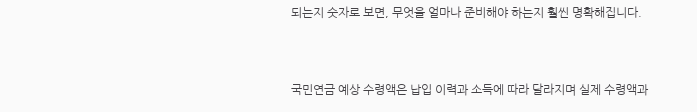되는지 숫자로 보면, 무엇을 얼마나 준비해야 하는지 훨씬 명확해집니다.


국민연금 예상 수령액은 납입 이력과 소득에 따라 달라지며 실제 수령액과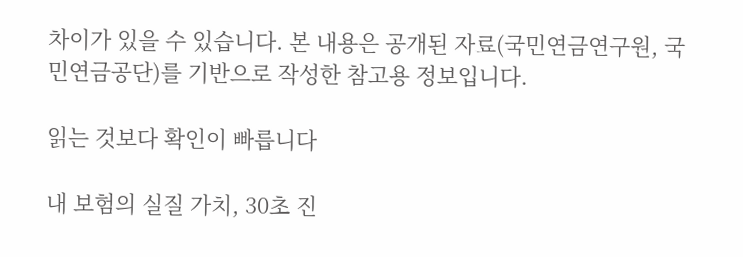차이가 있을 수 있습니다. 본 내용은 공개된 자료(국민연금연구원, 국민연금공단)를 기반으로 작성한 참고용 정보입니다.

읽는 것보다 확인이 빠릅니다

내 보험의 실질 가치, 30초 진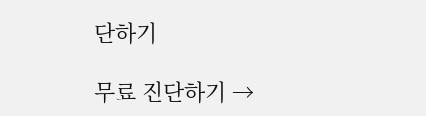단하기

무료 진단하기 →